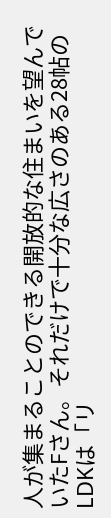人が集まることのできる開放的な住まいを望んでいたFさん。それだけで十分な広さのある28帖のLDKは「リ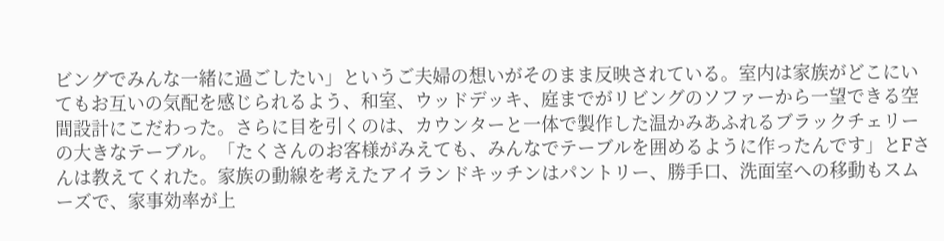ビングでみんな一緒に過ごしたい」というご夫婦の想いがそのまま反映されている。室内は家族がどこにいてもお互いの気配を感じられるよう、和室、ウッドデッキ、庭までがリビングのソファーから一望できる空間設計にこだわった。さらに目を引くのは、カウンターと一体で製作した温かみあふれるブラックチェリーの大きなテーブル。「たくさんのお客様がみえても、みんなでテーブルを囲めるように作ったんです」とFさんは教えてくれた。家族の動線を考えたアイランドキッチンはパントリー、勝手口、洗面室への移動もスムーズで、家事効率が上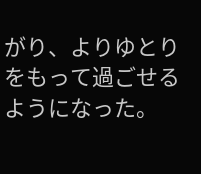がり、よりゆとりをもって過ごせるようになった。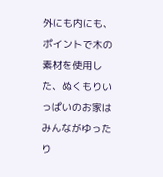外にも内にも、ポイントで木の素材を使用した、ぬくもりいっぱいのお家はみんながゆったり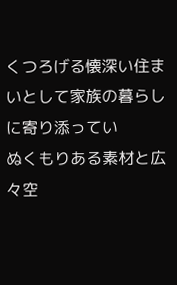くつろげる懐深い住まいとして家族の暮らしに寄り添ってい
ぬくもりある素材と広々空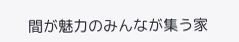間が魅力のみんなが集う家